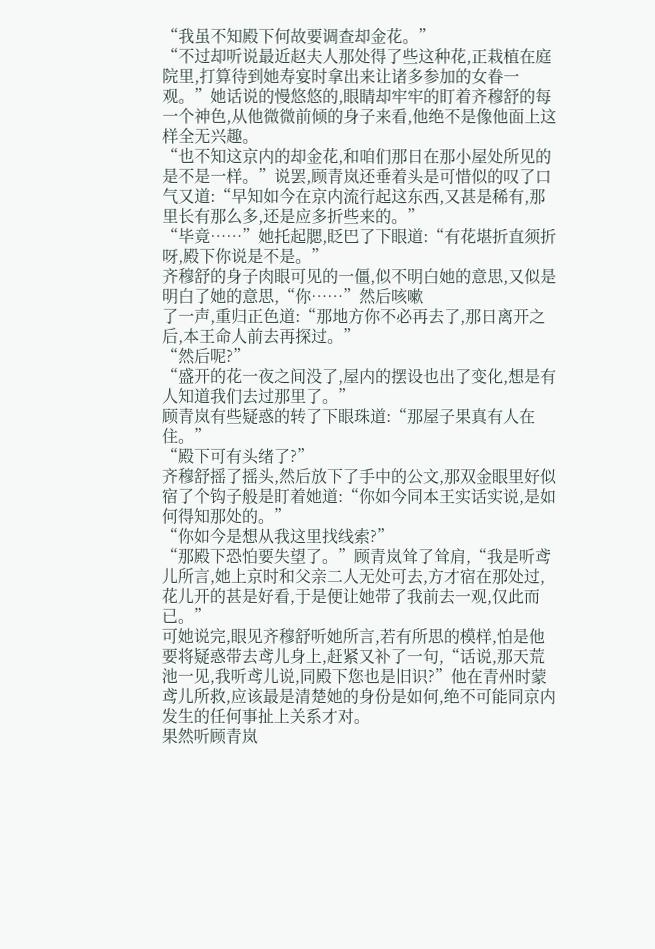“我虽不知殿下何故要调查却金花。”
“不过却听说最近赵夫人那处得了些这种花,正栽植在庭院里,打算待到她寿宴时拿出来让诸多参加的女眷一观。”她话说的慢悠悠的,眼睛却牢牢的盯着齐穆舒的每一个神色,从他微微前倾的身子来看,他绝不是像他面上这样全无兴趣。
“也不知这京内的却金花,和咱们那日在那小屋处所见的是不是一样。”说罢,顾青岚还垂着头是可惜似的叹了口气又道:“早知如今在京内流行起这东西,又甚是稀有,那里长有那么多,还是应多折些来的。”
“毕竟……”她托起腮,眨巴了下眼道:“有花堪折直须折呀,殿下你说是不是。”
齐穆舒的身子肉眼可见的一僵,似不明白她的意思,又似是明白了她的意思,“你……”然后咳嗽
了一声,重归正色道:“那地方你不必再去了,那日离开之后,本王命人前去再探过。”
“然后呢?”
“盛开的花一夜之间没了,屋内的摆设也出了变化,想是有人知道我们去过那里了。”
顾青岚有些疑惑的转了下眼珠道:“那屋子果真有人在住。”
“殿下可有头绪了?”
齐穆舒摇了摇头,然后放下了手中的公文,那双金眼里好似宿了个钩子般是盯着她道:“你如今同本王实话实说,是如何得知那处的。”
“你如今是想从我这里找线索?”
“那殿下恐怕要失望了。”顾青岚耸了耸肩,“我是听鸢儿所言,她上京时和父亲二人无处可去,方才宿在那处过,花儿开的甚是好看,于是便让她带了我前去一观,仅此而已。”
可她说完,眼见齐穆舒听她所言,若有所思的模样,怕是他要将疑惑带去鸢儿身上,赶紧又补了一句,“话说,那天荒池一见,我听鸢儿说,同殿下您也是旧识?”他在青州时蒙鸢儿所救,应该最是清楚她的身份是如何,绝不可能同京内发生的任何事扯上关系才对。
果然听顾青岚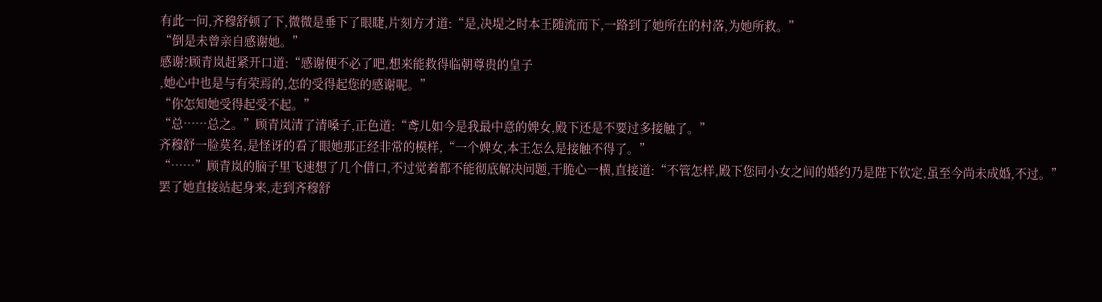有此一问,齐穆舒顿了下,微微是垂下了眼睫,片刻方才道:“是,决堤之时本王随流而下,一路到了她所在的村落,为她所救。”
“倒是未曾亲自感谢她。”
感谢?顾青岚赶紧开口道:“感谢便不必了吧,想来能救得临朝尊贵的皇子
,她心中也是与有荣焉的,怎的受得起您的感谢呢。”
“你怎知她受得起受不起。”
“总……总之。”顾青岚清了清嗓子,正色道:“鸢儿如今是我最中意的婢女,殿下还是不要过多接触了。”
齐穆舒一脸莫名,是怪讶的看了眼她那正经非常的模样,“一个婢女,本王怎么是接触不得了。”
“……”顾青岚的脑子里飞速想了几个借口,不过觉着都不能彻底解决问题,干脆心一横,直接道:“不管怎样,殿下您同小女之间的婚约乃是陛下钦定,虽至今尚未成婚,不过。”
罢了她直接站起身来,走到齐穆舒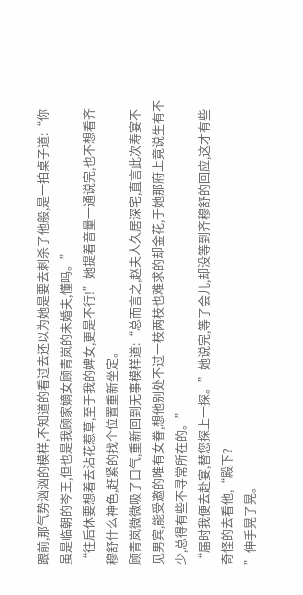跟前,那气势汹汹的模样,不知道的看过去还以为她是要去刺杀了他般,是一拍桌子道:“你虽是临朝的岑王,但也是我顾家嫡女顾青岚的未婚夫,懂吗。”
“往后休要想着去沾花惹草,至于我的婢女,更是不行!”她提着音量一通说完,也不想看齐穆舒什么神色,赶紧的找个位置重新坐定。
顾青岚微微吸了口气,重新回到无事模样道:“总而言之,赵夫人久居深宅,直言此次寿宴不见男宾,能受邀的唯有女眷,想他别处不过一枝两枝也难求的却金花,于她那府上竟说生有不少,总得有些不寻常所在的。”
“届时我便去赴宴,替您探上一探。”她说完,等了会儿,却没等到齐穆舒的回应,这才有些奇怪的去看他,“殿下?
”伸手晃了晃。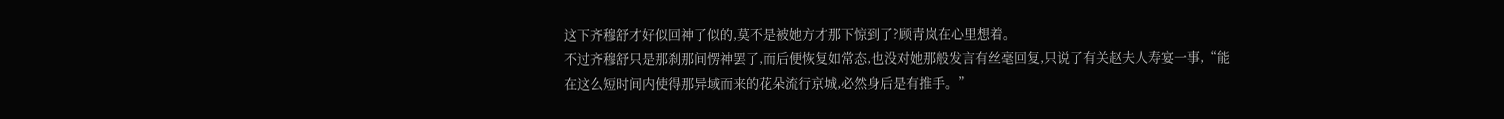这下齐穆舒才好似回神了似的,莫不是被她方才那下惊到了?顾青岚在心里想着。
不过齐穆舒只是那刹那间愣神罢了,而后便恢复如常态,也没对她那般发言有丝毫回复,只说了有关赵夫人寿宴一事,“能在这么短时间内使得那异域而来的花朵流行京城,必然身后是有推手。”